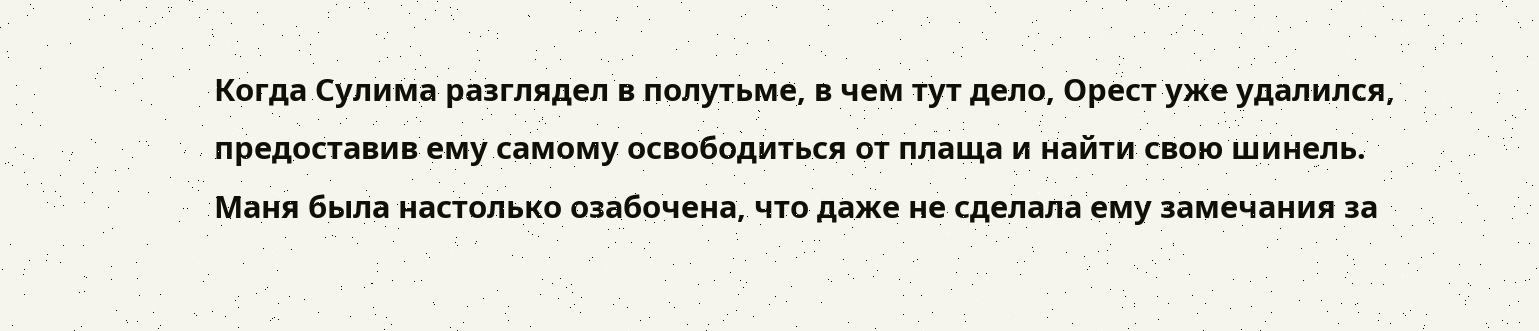Когда Сулима разглядел в полутьме, в чем тут дело, Орест уже удалился, предоставив ему самому освободиться от плаща и найти свою шинель.
Маня была настолько озабочена, что даже не сделала ему замечания за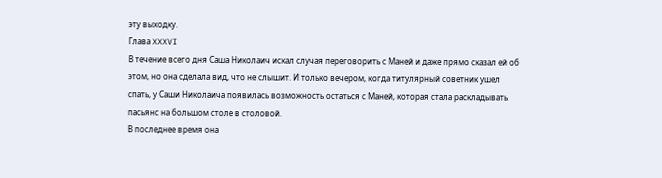эту выходку.
Глава XXXVI
В течение всего дня Саша Николаич искал случая переговорить с Маней и даже прямо сказал ей об этом, но она сделала вид, что не слышит. И только вечером, когда титулярный советник ушел спать, у Саши Николаича появилась возможность остаться с Маней, которая стала раскладывать пасьянс на большом столе в столовой.
В последнее время она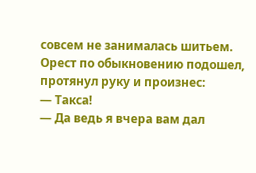совсем не занималась шитьем.
Орест по обыкновению подошел, протянул руку и произнес:
— Такса!
— Да ведь я вчера вам дал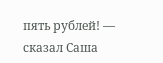пять рублей! — сказал Саша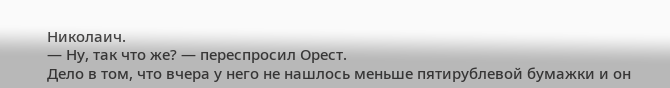Николаич.
— Ну, так что же? — переспросил Орест.
Дело в том, что вчера у него не нашлось меньше пятирублевой бумажки и он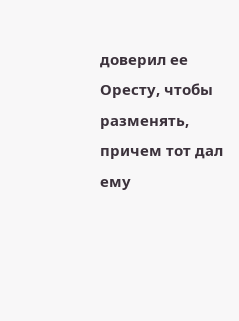доверил ее Оресту, чтобы разменять, причем тот дал ему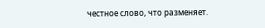честное слово, что разменяет.